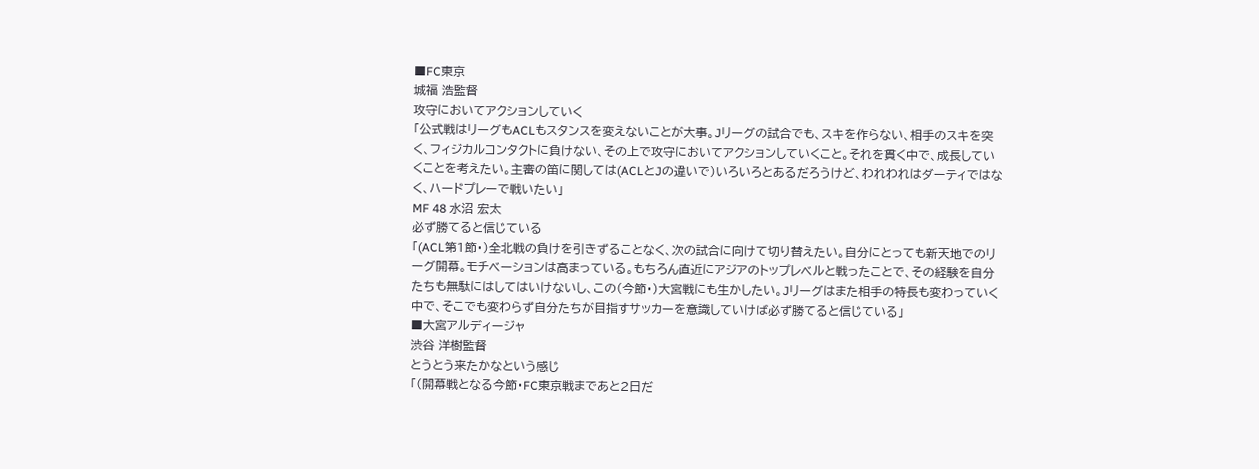■FC東京
城福 浩監督
攻守においてアクションしていく
「公式戦はリーグもACLもスタンスを変えないことが大事。Jリーグの試合でも、スキを作らない、相手のスキを突く、フィジカルコンタクトに負けない、その上で攻守においてアクションしていくこと。それを貫く中で、成長していくことを考えたい。主審の笛に関しては(ACLとJの違いで)いろいろとあるだろうけど、われわれはダーティではなく、ハードプレーで戦いたい」
MF 48 水沼 宏太
必ず勝てると信じている
「(ACL第1節・)全北戦の負けを引きずることなく、次の試合に向けて切り替えたい。自分にとっても新天地でのリーグ開幕。モチベーションは高まっている。もちろん直近にアジアのトップレベルと戦ったことで、その経験を自分たちも無駄にはしてはいけないし、この(今節・)大宮戦にも生かしたい。Jリーグはまた相手の特長も変わっていく中で、そこでも変わらず自分たちが目指すサッカーを意識していけば必ず勝てると信じている」
■大宮アルディージャ
渋谷 洋樹監督
とうとう来たかなという感じ
「(開幕戦となる今節・FC東京戦まであと2日だ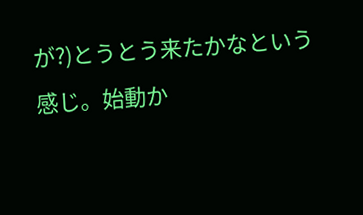が?)とうとう来たかなという感じ。始動か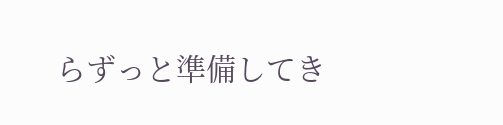らずっと準備してき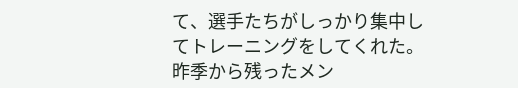て、選手たちがしっかり集中してトレーニングをしてくれた。昨季から残ったメン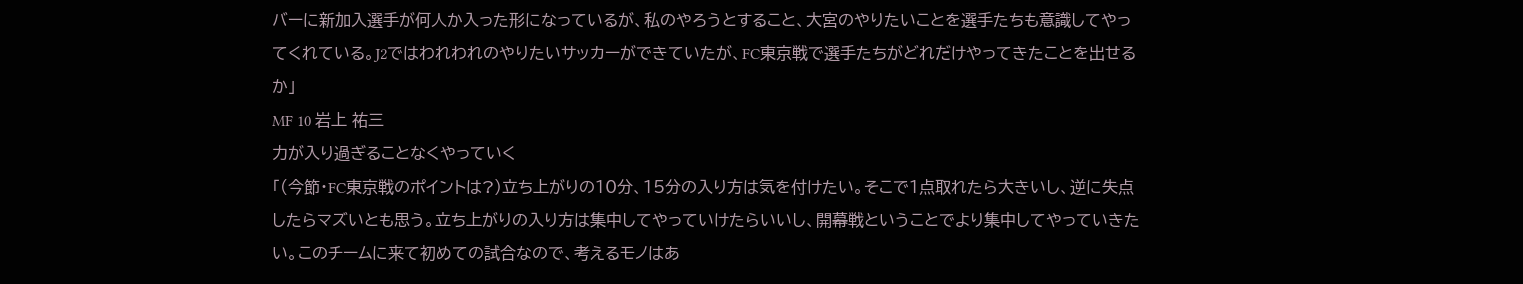バーに新加入選手が何人か入った形になっているが、私のやろうとすること、大宮のやりたいことを選手たちも意識してやってくれている。J2ではわれわれのやりたいサッカーができていたが、FC東京戦で選手たちがどれだけやってきたことを出せるか」
MF 10 岩上 祐三
力が入り過ぎることなくやっていく
「(今節・FC東京戦のポイントは?)立ち上がりの10分、15分の入り方は気を付けたい。そこで1点取れたら大きいし、逆に失点したらマズいとも思う。立ち上がりの入り方は集中してやっていけたらいいし、開幕戦ということでより集中してやっていきたい。このチームに来て初めての試合なので、考えるモノはあ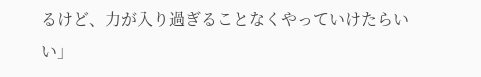るけど、力が入り過ぎることなくやっていけたらいい」